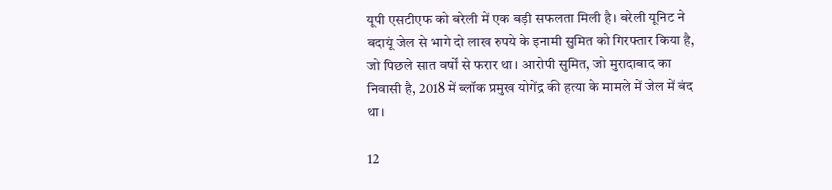यूपी एसटीएफ को बरेली में एक बड़ी सफलता मिली है। बरेली यूनिट ने बदायूं जेल से भागे दो लाख रुपये के इनामी सुमित को गिरफ्तार किया है, जो पिछले सात वर्षों से फरार था। आरोपी सुमित, जो मुरादाबाद का निवासी है, 2018 में ब्लॉक प्रमुख योगेंद्र की हत्या के मामले में जेल में बंद था।

12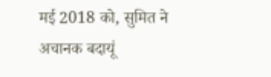मई 2018 को, सुमित ने अचानक बदायूं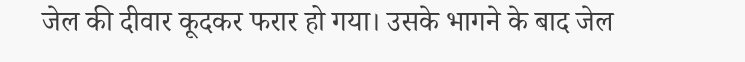जेल की दीवार कूदकर फरार हो गया। उसके भागने के बाद जेल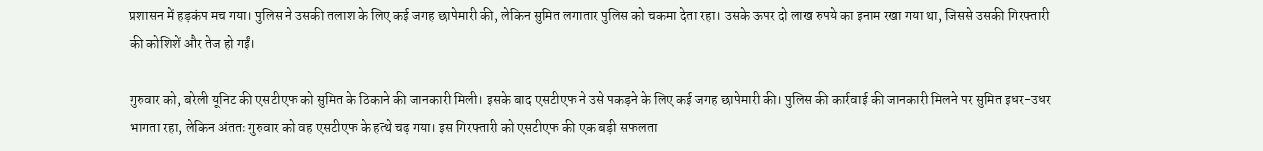प्रशासन में हड़कंप मच गया। पुलिस ने उसकी तलाश के लिए कई जगह छापेमारी की, लेकिन सुमित लगातार पुलिस को चकमा देता रहा। उसके ऊपर दो लाख रुपये का इनाम रखा गया था, जिससे उसकी गिरफ्तारी की कोशिशें और तेज हो गईं।

गुरुवार को, बरेली यूनिट की एसटीएफ को सुमित के ठिकाने की जानकारी मिली। इसके बाद एसटीएफ ने उसे पकड़ने के लिए कई जगह छापेमारी की। पुलिस की कार्रवाई की जानकारी मिलने पर सुमित इधर-उधर भागता रहा, लेकिन अंततः गुरुवार को वह एसटीएफ के हत्थे चढ़ गया। इस गिरफ्तारी को एसटीएफ की एक बड़ी सफलता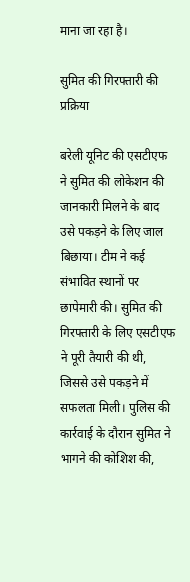माना जा रहा है।

सुमित की गिरफ्तारी की प्रक्रिया

बरेली यूनिट की एसटीएफ ने सुमित की लोकेशन की जानकारी मिलने के बाद उसे पकड़ने के लिए जाल बिछाया। टीम ने कई संभावित स्थानों पर छापेमारी की। सुमित की गिरफ्तारी के लिए एसटीएफ ने पूरी तैयारी की थी, जिससे उसे पकड़ने में सफलता मिली। पुलिस की कार्रवाई के दौरान सुमित ने भागने की कोशिश की,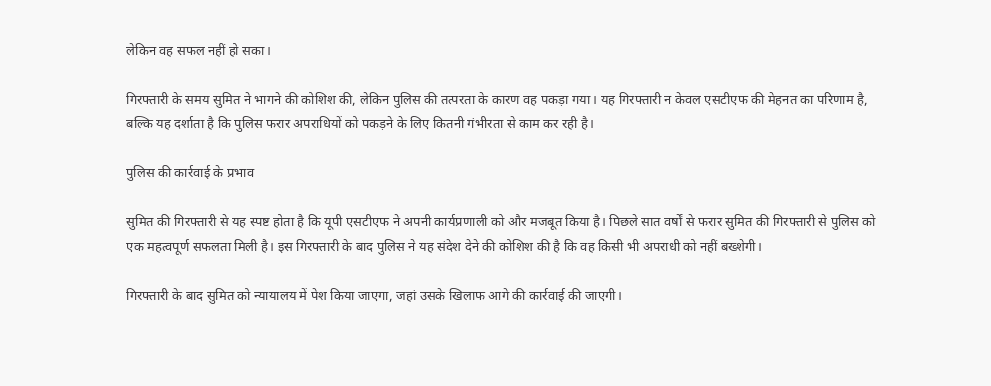लेकिन वह सफल नहीं हो सका।

गिरफ्तारी के समय सुमित ने भागने की कोशिश की, लेकिन पुलिस की तत्परता के कारण वह पकड़ा गया। यह गिरफ्तारी न केवल एसटीएफ की मेहनत का परिणाम है, बल्कि यह दर्शाता है कि पुलिस फरार अपराधियों को पकड़ने के लिए कितनी गंभीरता से काम कर रही है।

पुलिस की कार्रवाई के प्रभाव

सुमित की गिरफ्तारी से यह स्पष्ट होता है कि यूपी एसटीएफ ने अपनी कार्यप्रणाली को और मजबूत किया है। पिछले सात वर्षों से फरार सुमित की गिरफ्तारी से पुलिस को एक महत्वपूर्ण सफलता मिली है। इस गिरफ्तारी के बाद पुलिस ने यह संदेश देने की कोशिश की है कि वह किसी भी अपराधी को नहीं बख्शेगी।

गिरफ्तारी के बाद सुमित को न्यायालय में पेश किया जाएगा, जहां उसके खिलाफ आगे की कार्रवाई की जाएगी।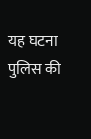यह घटना पुलिस की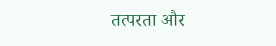तत्परता और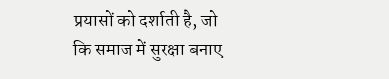प्रयासों को दर्शाती है, जो कि समाज में सुरक्षा बनाए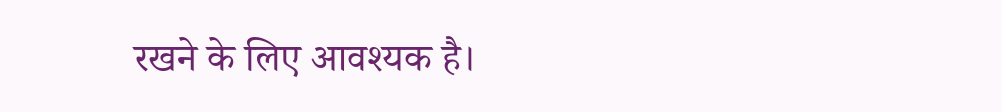रखने के लिए आवश्यक है।